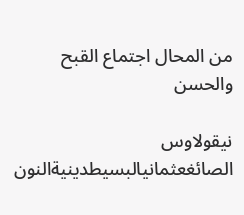من المحال اجتماع القبح والحسن

نيقولاوس الصائغعثمانيالبسيطدينيةالنون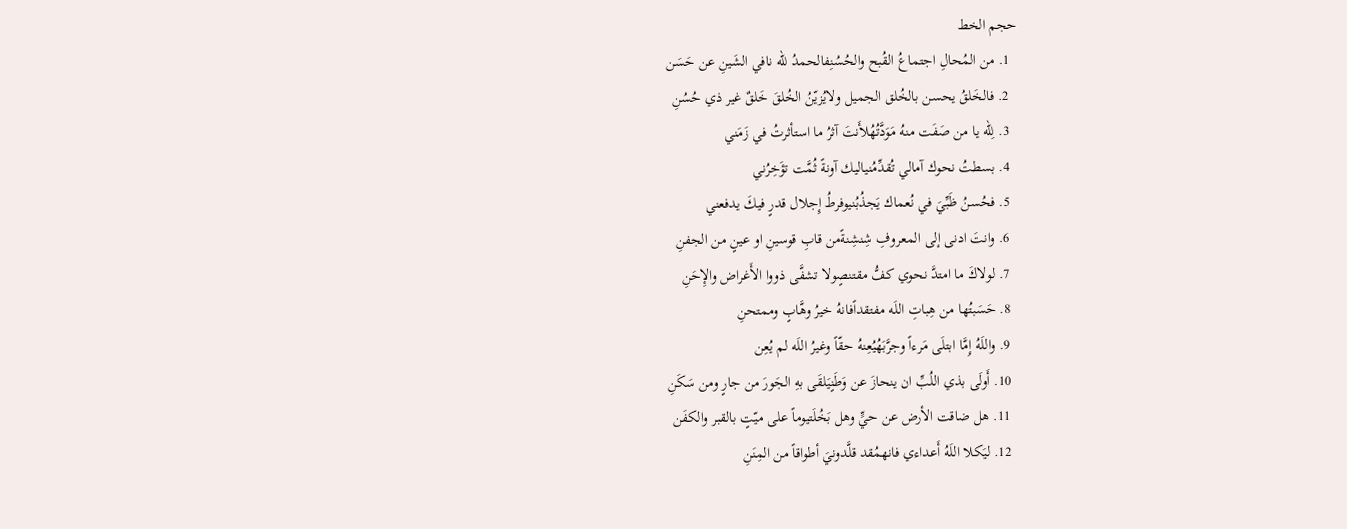حجم الخط
  1. من المُحالِ اجتماعُ القُبح والحُسُنِفالحمدُ للّه نافي الشَينِ عن حَسَن
  2. فالخَلقُ يحسن بالخُلق الجميل ولايُزيّنُ الخُلقَ خَلقٌ غير ذي حُسُنِ
  3. لِلّه يا من صَفَت منهُ مَوَدَّتُهُلأَنتَ آثرُ ما استأثرتُ في زَمَني
  4. بسطتُ نحوك آمالي تُقدِّمُنياليك آونةً ثُمَّت تؤَخِرُني
  5. فحُسنُ ظَبِّيَ في نُعماك يَجذُبُنيوفرطُ إِجلال قدرٍ فيكَ يدفعني
  6. وانتَ ادنى إلى المعروفِ شِنشِنةًمن قابِ قوسينِ او عينٍ من الجفنِ
  7. لولاكَ ما امتدَّ نحوي كفُّ مقتنصٍولا تشفَّى ذووا الأَغراض والإِحَنِ
  8. حَسَبتُها من هِباتِ اللَه مفتقداًفانهُ خيرُ وهَّابٍ وممتحنِ
  9. واللَهُ إِمَّا ابتلَى مَرءاً وجرَّبَهُيُعِنهُ حقّاً وغيرُ اللَه لم يُعِن
  10. أَولَى بذي اللُبِّ ان ينحازَ عن وَطَنٍيَلقَى بهِ الجَورَ من جارٍ ومن سَكَنِ
  11. هل ضاقت الأرض عن حيٍّ وهل بَخُلَتيوماً على ميّتٍ بالقبر والكفَن
  12. ليَكلا اللَهُ أَعداءي فانهمُقد قلَّدونيَ أطواقاً من المِنَنِ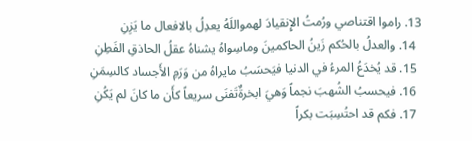13. راموا اقتناصي ورُمتُ الإِنقيادَ لهمواللَهُ يعدِلُ بالافعال ما يَزِنِ
  14. والعدلُ بالحُكم زَينُ الحاكمينَ وماسِواهُ يشناهُ عقلُ الحاذقِ الفَطِنِ
  15. قد يُخدَعُ المرءُ في الدنيا فيَحسَبُ مايراهُ من وَرَمِ الأَجساد كالسِمَنِ
  16. فيحسبُ الشُهبَ نجماً وَهيَ ابخرةٌتَفنَى سريعاً كأَن ما كانَ لم يَكُنِ
  17. فكم قد احتُسِبَت بكراً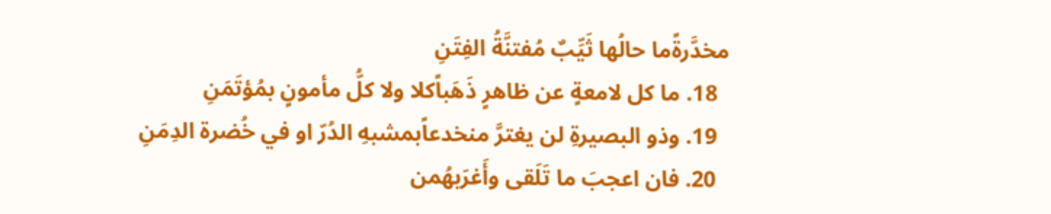مخدَّرةًما حالُها ثَيِّبٌ مُفتنَّةُ الفِتَنِ
  18. ما كل لامعةٍ عن ظاهرٍ ذَهَباًكلا ولا كلُّ مأمونٍ بمُؤتَمَنِ
  19. وذو البصيرةِ لن يغترَّ منخدعاًبمشبهِ الدُرّ او في خُضرة الدِمَنِ
  20. فان اعجبَ ما تَلَقى وأَغرَبهُمن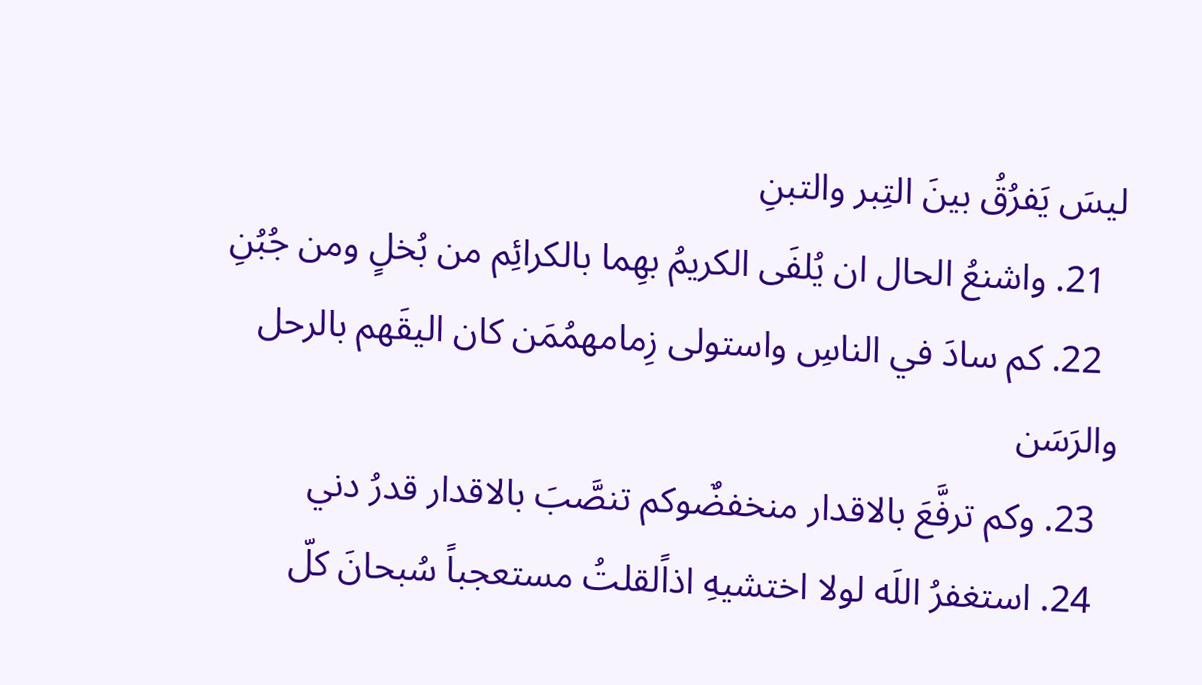ليسَ يَفرُقُ بينَ التِبر والتبنِ
  21. واشنعُ الحال ان يُلفَى الكريمُ بهِما بالكرائِم من بُخلٍ ومن جُبُنِ
  22. كم سادَ في الناسِ واستولى زِمامهمُمَن كان اليقَهم بالرحل والرَسَن
  23. وكم ترفَّعَ بالاقدار منخفضٌوكم تنصَّبَ بالاقدار قدرُ دني
  24. استغفرُ اللَه لولا اختشيهِ اذاًلقلتُ مستعجباً سُبحانَ كلّ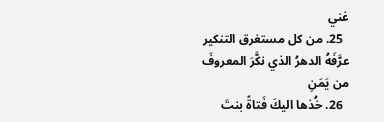غني
  25. من كل مستغرق التنكير عرَّفَهُ الدهرُ الذي نكَّرَ المعروفَ من يَمَنِ
  26. خُذها اليكَ فَتاةً بنتَ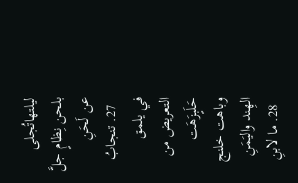ليلتهاتُجلى بلحن نِظامٍ جلَّ عن لَحَنِ
  27. تنجابُ في يلمق التعريض من حَلَبٍزَهَت وباهت خلنج الهِند واليَمَنِ
  28. ما لابنِ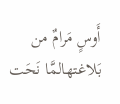أَوسٍ مَرامٌ من بَلاغتهالمَّا نَحَت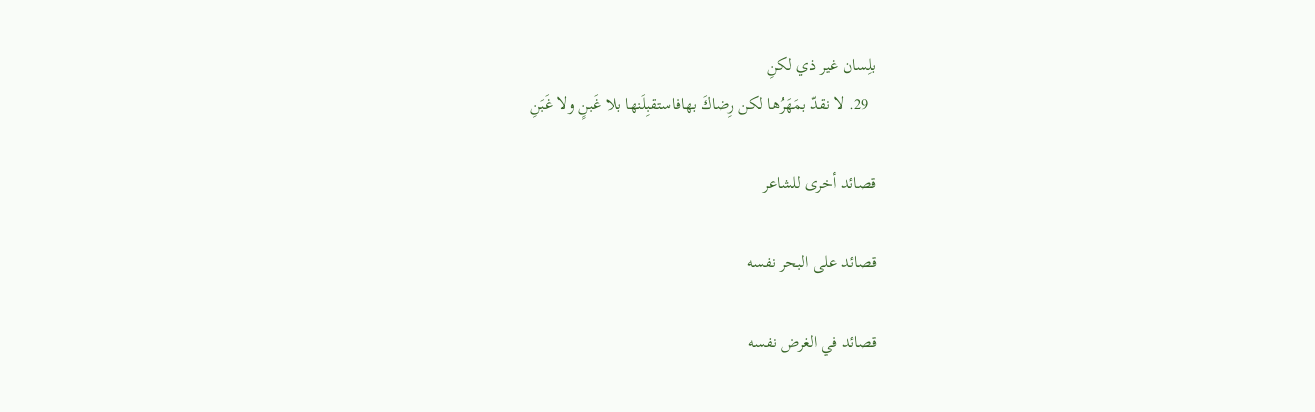بلِسان غير ذي لكنِ
  29. لا نقدّ بمَهَرُها لكن رِضاكَ بهافاستقبِلَنها بلا غَبنٍ ولا غَبَنِ

قصائد أخرى للشاعر

قصائد على البحر نفسه

قصائد في الغرض نفسه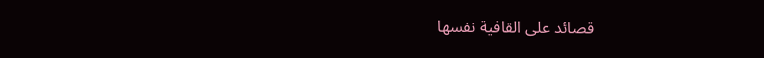قصائد على القافية نفسها